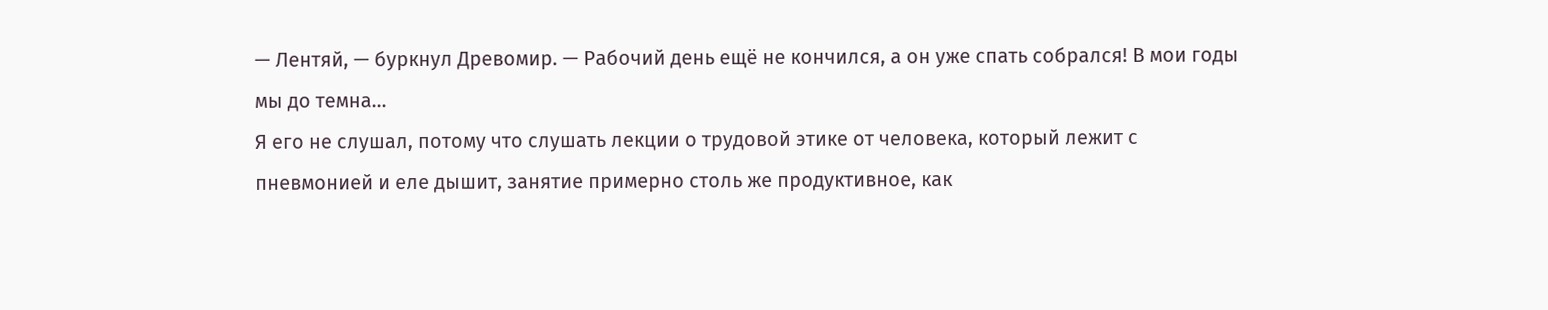— Лентяй, — буркнул Древомир. — Рабочий день ещё не кончился, а он уже спать собрался! В мои годы мы до темна…
Я его не слушал, потому что слушать лекции о трудовой этике от человека, который лежит с пневмонией и еле дышит, занятие примерно столь же продуктивное, как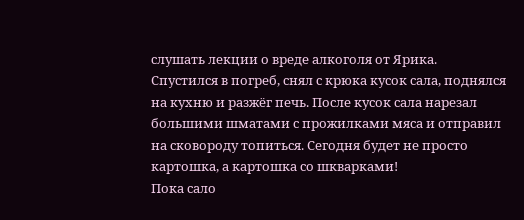слушать лекции о вреде алкоголя от Ярика.
Спустился в погреб, снял с крюка кусок сала, поднялся на кухню и разжёг печь. После кусок сала нарезал большими шматами с прожилками мяса и отправил на сковороду топиться. Сегодня будет не просто картошка, а картошка со шкварками!
Пока сало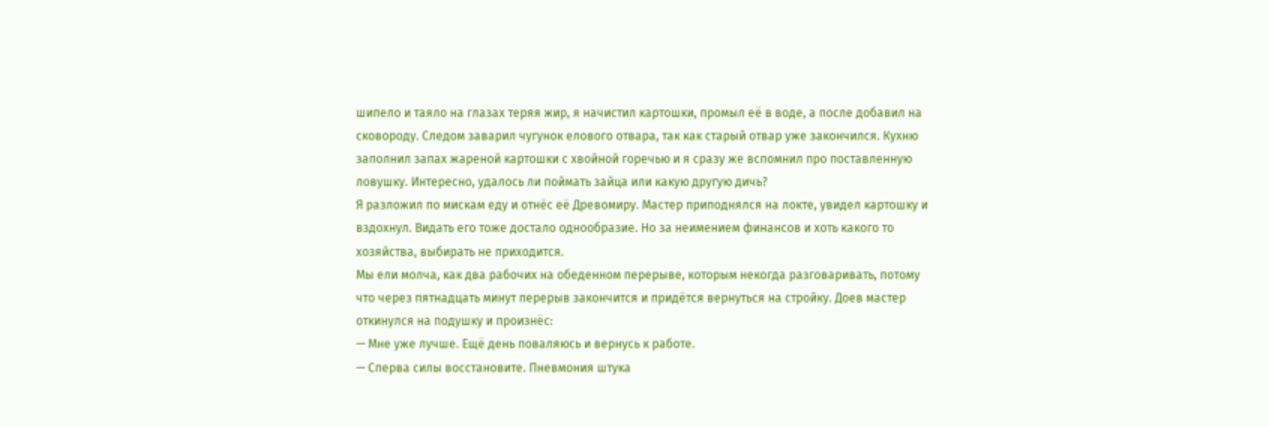шипело и таяло на глазах теряя жир, я начистил картошки, промыл её в воде, а после добавил на сковороду. Следом заварил чугунок елового отвара, так как старый отвар уже закончился. Кухню заполнил запах жареной картошки с хвойной горечью и я сразу же вспомнил про поставленную ловушку. Интересно, удалось ли поймать зайца или какую другую дичь?
Я разложил по мискам еду и отнёс её Древомиру. Мастер приподнялся на локте, увидел картошку и вздохнул. Видать его тоже достало однообразие. Но за неимением финансов и хоть какого то хозяйства, выбирать не приходится.
Мы ели молча, как два рабочих на обеденном перерыве, которым некогда разговаривать, потому что через пятнадцать минут перерыв закончится и придётся вернуться на стройку. Доев мастер откинулся на подушку и произнёс:
— Мне уже лучше. Ещё день поваляюсь и вернусь к работе.
— Сперва силы восстановите. Пневмония штука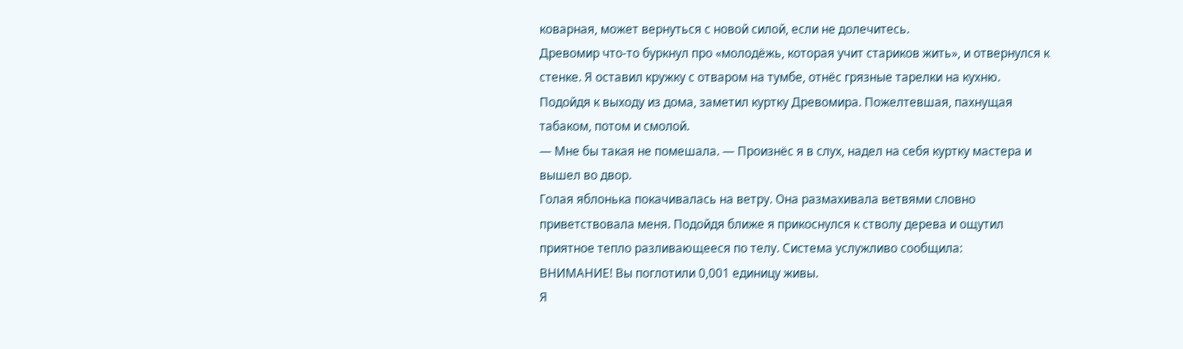коварная, может вернуться с новой силой, если не долечитесь.
Древомир что-то буркнул про «молодёжь, которая учит стариков жить», и отвернулся к стенке. Я оставил кружку с отваром на тумбе, отнёс грязные тарелки на кухню. Подойдя к выходу из дома, заметил куртку Древомира. Пожелтевшая, пахнущая табаком, потом и смолой.
— Мне бы такая не помешала. — Произнёс я в слух, надел на себя куртку мастера и вышел во двор.
Голая яблонька покачивалась на ветру. Она размахивала ветвями словно приветствовала меня. Подойдя ближе я прикоснулся к стволу дерева и ощутил приятное тепло разливающееся по телу. Система услужливо сообщила:
ВНИМАНИЕ! Вы поглотили 0,001 единицу живы.
Я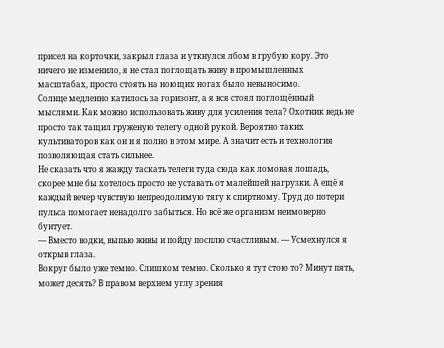присел на корточки, закрыл глаза и уткнулся лбом в грубую кору. Это ничего не изменило, я не стал поглощать живу в промышленных масштабах, просто стоять на ноющих ногах было невыносимо.
Солнце медленно катилось за горизонт, а я вся стоял поглощённый мыслями. Как можно использовать живу для усиления тела? Охотник ведь не просто так тащил груженую телегу одной рукой. Вероятно таких культиваторов как он и я полно в этом мире. А значит есть и технология позволяющая стать сильнее.
Не сказать что я жажду таскать телеги туда сюда как ломовая лошадь, скорее мне бы хотелось просто не уставать от малейшей нагрузки. А ещё я каждый вечер чувствую непреодолимую тягу к спиртному. Труд до потери пульса помогает ненадолго забыться. Но всё же организм неимоверно бунтует.
— Вместо водки, выпью живы и пойду посплю счастливым. — Усмехнулся я открыв глаза.
Вокруг было уже темно. Слишком темно. Сколько я тут стою то? Минут пять, может десять? В правом верхнем углу зрения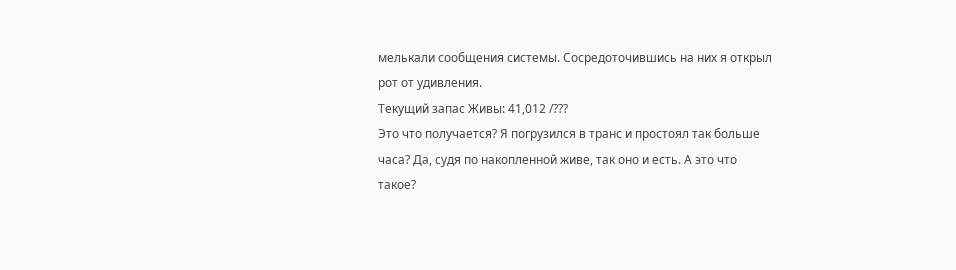мелькали сообщения системы. Сосредоточившись на них я открыл рот от удивления.
Текущий запас Живы: 41,012 /???
Это что получается? Я погрузился в транс и простоял так больше часа? Да, судя по накопленной живе, так оно и есть. А это что такое?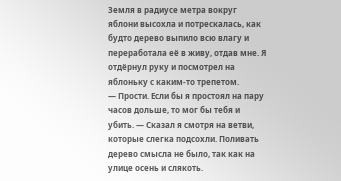Земля в радиусе метра вокруг яблони высохла и потрескалась, как будто дерево выпило всю влагу и переработала её в живу, отдав мне. Я отдёрнул руку и посмотрел на яблоньку с каким-то трепетом.
— Прости. Если бы я простоял на пару часов дольше, то мог бы тебя и убить. — Сказал я смотря на ветви, которые слегка подсохли. Поливать дерево смысла не было, так как на улице осень и слякоть.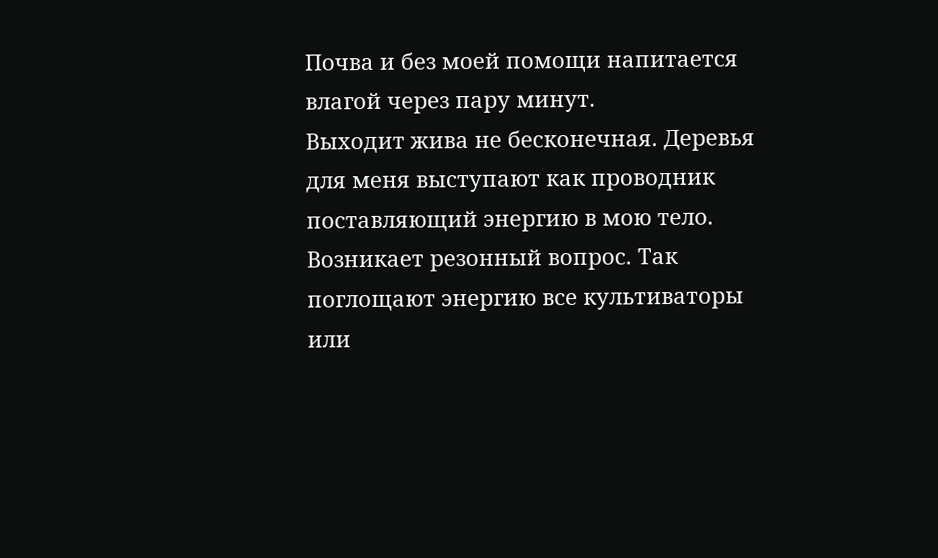Почва и без моей помощи напитается влагой через пару минут.
Выходит жива не бесконечная. Деревья для меня выступают как проводник поставляющий энергию в мою тело. Возникает резонный вопрос. Так поглощают энергию все культиваторы или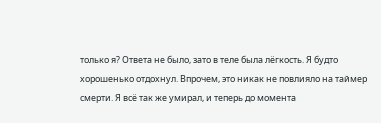только я? Ответа не было, зато в теле была лёгкость. Я будто хорошенько отдохнул. Впрочем, это никак не повлияло на таймер смерти. Я всё так же умирал, и теперь до момента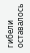гибели оставалось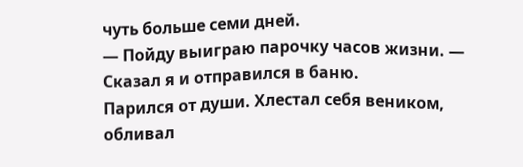чуть больше семи дней.
— Пойду выиграю парочку часов жизни. — Сказал я и отправился в баню.
Парился от души. Хлестал себя веником, обливал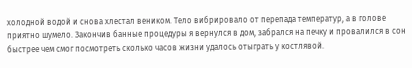холодной водой и снова хлестал веником. Тело вибрировало от перепада температур, а в голове приятно шумело. Закончив банные процедуры я вернулся в дом, забрался на печку и провалился в сон быстрее чем смог посмотреть сколько часов жизни удалось отыграть у костлявой.